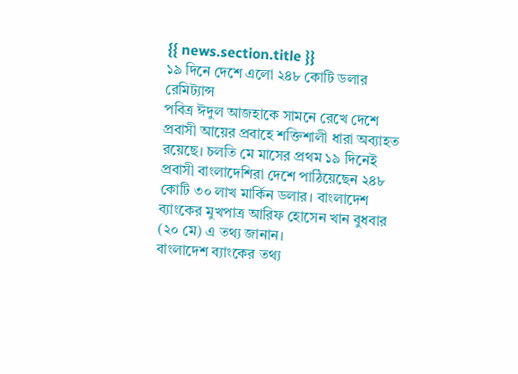{{ news.section.title }}
১৯ দিনে দেশে এলো ২৪৮ কোটি ডলার রেমিট্যান্স
পবিত্র ঈদুল আজহাকে সামনে রেখে দেশে প্রবাসী আয়ের প্রবাহে শক্তিশালী ধারা অব্যাহত রয়েছে। চলতি মে মাসের প্রথম ১৯ দিনেই প্রবাসী বাংলাদেশিরা দেশে পাঠিয়েছেন ২৪৮ কোটি ৩০ লাখ মার্কিন ডলার। বাংলাদেশ ব্যাংকের মুখপাত্র আরিফ হোসেন খান বুধবার (২০ মে) এ তথ্য জানান।
বাংলাদেশ ব্যাংকের তথ্য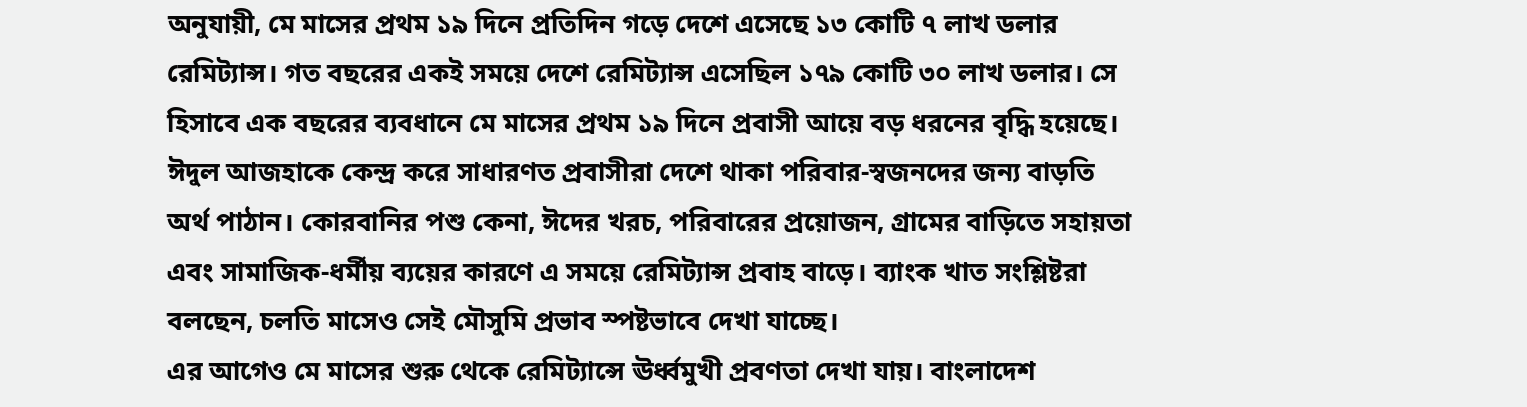অনুযায়ী, মে মাসের প্রথম ১৯ দিনে প্রতিদিন গড়ে দেশে এসেছে ১৩ কোটি ৭ লাখ ডলার রেমিট্যান্স। গত বছরের একই সময়ে দেশে রেমিট্যান্স এসেছিল ১৭৯ কোটি ৩০ লাখ ডলার। সে হিসাবে এক বছরের ব্যবধানে মে মাসের প্রথম ১৯ দিনে প্রবাসী আয়ে বড় ধরনের বৃদ্ধি হয়েছে।
ঈদুল আজহাকে কেন্দ্র করে সাধারণত প্রবাসীরা দেশে থাকা পরিবার-স্বজনদের জন্য বাড়তি অর্থ পাঠান। কোরবানির পশু কেনা, ঈদের খরচ, পরিবারের প্রয়োজন, গ্রামের বাড়িতে সহায়তা এবং সামাজিক-ধর্মীয় ব্যয়ের কারণে এ সময়ে রেমিট্যান্স প্রবাহ বাড়ে। ব্যাংক খাত সংশ্লিষ্টরা বলছেন, চলতি মাসেও সেই মৌসুমি প্রভাব স্পষ্টভাবে দেখা যাচ্ছে।
এর আগেও মে মাসের শুরু থেকে রেমিট্যান্সে ঊর্ধ্বমুখী প্রবণতা দেখা যায়। বাংলাদেশ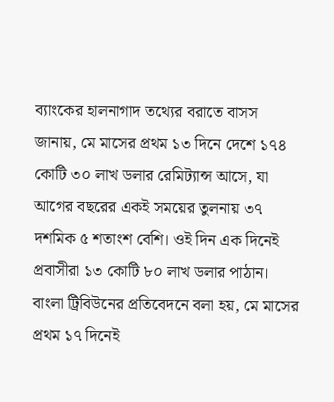ব্যাংকের হালনাগাদ তথ্যের বরাতে বাসস জানায়, মে মাসের প্রথম ১৩ দিনে দেশে ১৭৪ কোটি ৩০ লাখ ডলার রেমিট্যান্স আসে, যা আগের বছরের একই সময়ের তুলনায় ৩৭ দশমিক ৫ শতাংশ বেশি। ওই দিন এক দিনেই প্রবাসীরা ১৩ কোটি ৮০ লাখ ডলার পাঠান।
বাংলা ট্রিবিউনের প্রতিবেদনে বলা হয়, মে মাসের প্রথম ১৭ দিনেই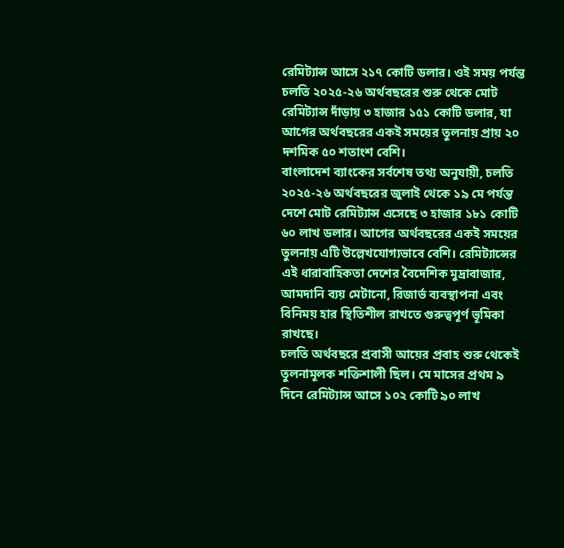রেমিট্যান্স আসে ২১৭ কোটি ডলার। ওই সময় পর্যন্ত চলতি ২০২৫-২৬ অর্থবছরের শুরু থেকে মোট রেমিট্যান্স দাঁড়ায় ৩ হাজার ১৫১ কোটি ডলার, যা আগের অর্থবছরের একই সময়ের তুলনায় প্রায় ২০ দশমিক ৫০ শতাংশ বেশি।
বাংলাদেশ ব্যাংকের সর্বশেষ তথ্য অনুযায়ী, চলতি ২০২৫-২৬ অর্থবছরের জুলাই থেকে ১৯ মে পর্যন্ত দেশে মোট রেমিট্যান্স এসেছে ৩ হাজার ১৮১ কোটি ৬০ লাখ ডলার। আগের অর্থবছরের একই সময়ের তুলনায় এটি উল্লেখযোগ্যভাবে বেশি। রেমিট্যান্সের এই ধারাবাহিকতা দেশের বৈদেশিক মুদ্রাবাজার, আমদানি ব্যয় মেটানো, রিজার্ভ ব্যবস্থাপনা এবং বিনিময় হার স্থিতিশীল রাখতে গুরুত্বপূর্ণ ভূমিকা রাখছে।
চলতি অর্থবছরে প্রবাসী আয়ের প্রবাহ শুরু থেকেই তুলনামূলক শক্তিশালী ছিল। মে মাসের প্রথম ৯ দিনে রেমিট্যান্স আসে ১০২ কোটি ৯০ লাখ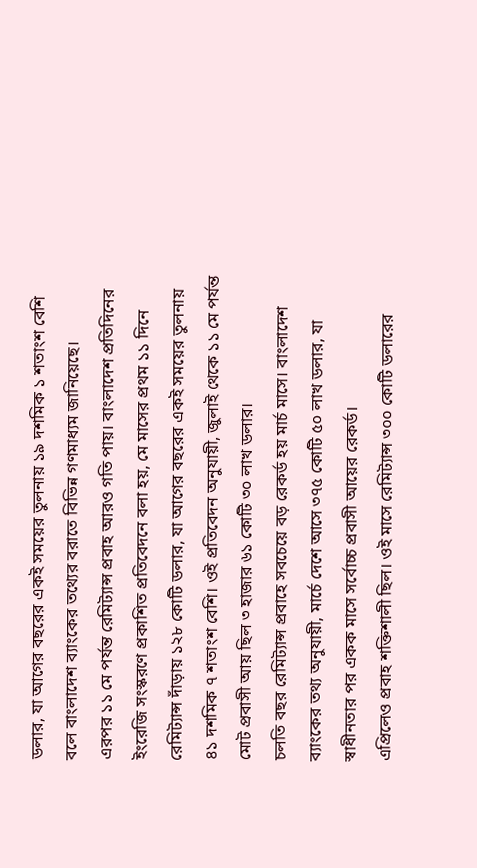ডলার, যা আগের বছরের একই সময়ের তুলনায় ১৯ দশমিক ১ শতাংশ বেশি বলে বাংলাদেশ ব্যাংকের তথ্যের বরাতে বিভিন্ন গণমাধ্যম জানিয়েছে।
এরপর ১১ মে পর্যন্ত রেমিট্যান্স প্রবাহ আরও গতি পায়। বাংলাদেশ প্রতিদিনের ইংরেজি সংস্করণে প্রকাশিত প্রতিবেদনে বলা হয়, মে মাসের প্রথম ১১ দিনে রেমিট্যান্স দাঁড়ায় ১২৮ কোটি ডলার, যা আগের বছরের একই সময়ের তুলনায় ৪১ দশমিক ৭ শতাংশ বেশি। ওই প্রতিবেদন অনুযায়ী, জুলাই থেকে ১১ মে পর্যন্ত মোট প্রবাসী আয় ছিল ৩ হাজার ৬১ কোটি ৩০ লাখ ডলার।
চলতি বছর রেমিট্যান্স প্রবাহে সবচেয়ে বড় রেকর্ড হয় মার্চ মাসে। বাংলাদেশ ব্যাংকের তথ্য অনুযায়ী, মার্চে দেশে আসে ৩৭৫ কোটি ৫০ লাখ ডলার, যা স্বাধীনতার পর একক মাসে সর্বোচ্চ প্রবাসী আয়ের রেকর্ড।
এপ্রিলেও প্রবাহ শক্তিশালী ছিল। ওই মাসে রেমিট্যান্স ৩০০ কোটি ডলারের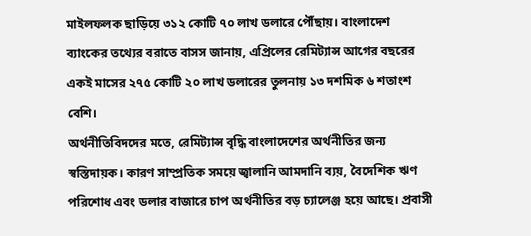মাইলফলক ছাড়িয়ে ৩১২ কোটি ৭০ লাখ ডলারে পৌঁছায়। বাংলাদেশ ব্যাংকের তথ্যের বরাতে বাসস জানায়, এপ্রিলের রেমিট্যান্স আগের বছরের একই মাসের ২৭৫ কোটি ২০ লাখ ডলারের তুলনায় ১৩ দশমিক ৬ শতাংশ বেশি।
অর্থনীতিবিদদের মতে, রেমিট্যান্স বৃদ্ধি বাংলাদেশের অর্থনীতির জন্য স্বস্তিদায়ক। কারণ সাম্প্রতিক সময়ে জ্বালানি আমদানি ব্যয়, বৈদেশিক ঋণ পরিশোধ এবং ডলার বাজারে চাপ অর্থনীতির বড় চ্যালেঞ্জ হয়ে আছে। প্রবাসী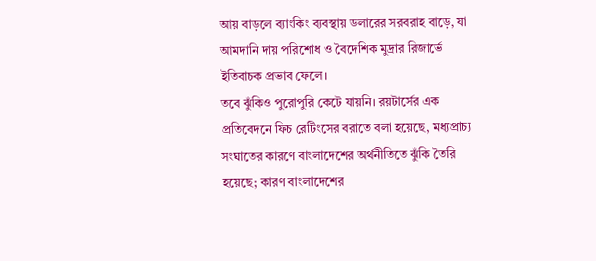আয় বাড়লে ব্যাংকিং ব্যবস্থায় ডলারের সরবরাহ বাড়ে, যা আমদানি দায় পরিশোধ ও বৈদেশিক মুদ্রার রিজার্ভে ইতিবাচক প্রভাব ফেলে।
তবে ঝুঁকিও পুরোপুরি কেটে যায়নি। রয়টার্সের এক প্রতিবেদনে ফিচ রেটিংসের বরাতে বলা হয়েছে, মধ্যপ্রাচ্য সংঘাতের কারণে বাংলাদেশের অর্থনীতিতে ঝুঁকি তৈরি হয়েছে; কারণ বাংলাদেশের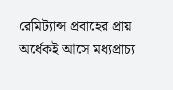রেমিট্যান্স প্রবাহের প্রায় অর্ধেকই আসে মধ্যপ্রাচ্য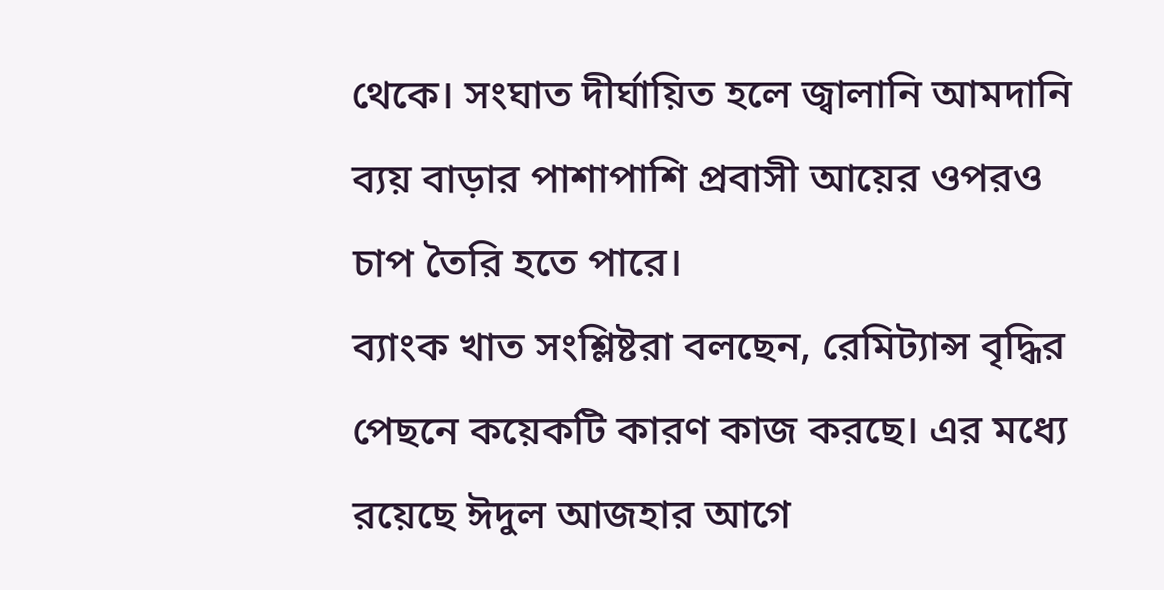থেকে। সংঘাত দীর্ঘায়িত হলে জ্বালানি আমদানি ব্যয় বাড়ার পাশাপাশি প্রবাসী আয়ের ওপরও চাপ তৈরি হতে পারে।
ব্যাংক খাত সংশ্লিষ্টরা বলছেন, রেমিট্যান্স বৃদ্ধির পেছনে কয়েকটি কারণ কাজ করছে। এর মধ্যে রয়েছে ঈদুল আজহার আগে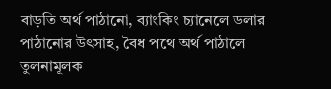বাড়তি অর্থ পাঠানো, ব্যাংকিং চ্যানেলে ডলার পাঠানোর উৎসাহ, বৈধ পথে অর্থ পাঠালে তুলনামূলক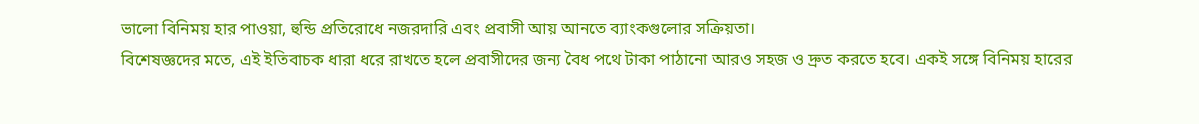ভালো বিনিময় হার পাওয়া, হুন্ডি প্রতিরোধে নজরদারি এবং প্রবাসী আয় আনতে ব্যাংকগুলোর সক্রিয়তা।
বিশেষজ্ঞদের মতে, এই ইতিবাচক ধারা ধরে রাখতে হলে প্রবাসীদের জন্য বৈধ পথে টাকা পাঠানো আরও সহজ ও দ্রুত করতে হবে। একই সঙ্গে বিনিময় হারের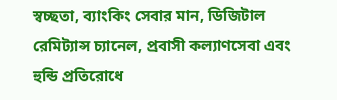স্বচ্ছতা, ব্যাংকিং সেবার মান, ডিজিটাল রেমিট্যান্স চ্যানেল, প্রবাসী কল্যাণসেবা এবং হুন্ডি প্রতিরোধে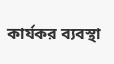কার্যকর ব্যবস্থা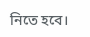নিতে হবে।